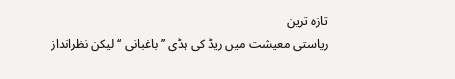تازہ ترین
ریاستی معیشت میں ریڈ کی ہڈی ’’باغبانی ‘‘ لیکن نظرانداز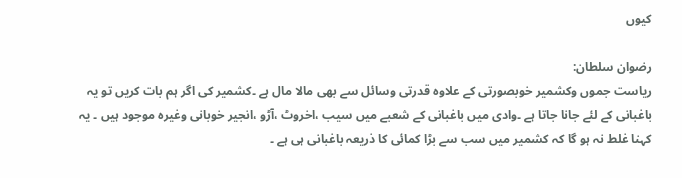کیوں

رضوان سلطان:
ریاست جموں وکشمیر خوبصورتی کے علاوہ قدرتی وسائل سے بھی مالا مال ہے ۔کشمیر کی اگر ہم بات کریں تو یہ باغبانی کے لئے جانا جاتا ہے ۔وادی میں باغبانی کے شعبے میں سیب ،اخروٹ ،آڑو ،انجیر خوبانی وغیرہ موجود ہیں ۔ یہ کہنا غلط نہ ہو گا کہ کشمیر میں سب سے بڑا کمائی کا ذریعہ باغبانی ہی ہے ۔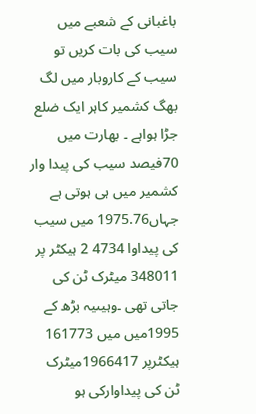باغبانی کے شعبے میں سیب کی بات کریں تو سیب کے کاروبار میں لگ بھگ کشمیر کاہر ایک ضلع جڑا ہواہے ۔ بھارت میں 70فیصد سیب کی پیدا وار کشمیر میں ہی ہوتی ہے جہاں1975.76 میں سیب کی پیداوا 4734 2 ہیکٹر پر 348011 میٹرک ٹن کی جاتی تھی ۔وہیںیہ بڑھ کے 1995میں میں 161773 ہیکٹرپر 1966417میٹرک ٹن کی پیداوارکی ہو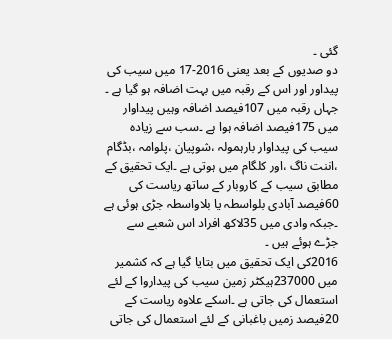گئی ۔
دو صدیوں کے بعد یعنی 2016-17 میں سیب کی پیداور اور اس کے رقبہ میں بہت اضافہ ہو گیا ہے ۔ جہاں رقبہ میں 107فیصد اضافہ وہیں پیداوار میں 175فیصد اضافہ ہوا ہے ۔سب سے زیادہ سیب کی پیداوار بارہمولہ ،شوپیان ،پلوامہ ،بڈگام ،اننت ناگ ،اور کلگام میں ہوتی ہے ۔ایک تحقیق کے مطابق سیب کے کاروبار کے ساتھ ریاست کی 60فیصد آبادی بلواسطہ یا بلاواسطہ جڑی ہوئی ہے ۔جبکہ وادی میں 35لاکھ افراد اس شعبے سے جڑے ہوئے ہیں ۔
2016کی ایک تحقیق میں بتایا گیا ہے کہ کشمیر میں 237000ہیکٹر زمین سیب کی پیداروا کے لئے استعمال کی جاتی ہے ۔اسکے علاوہ ریاست کے 20فیصد زمیں باغبانی کے لئے استعمال کی جاتی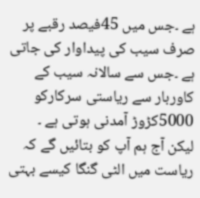ہے ۔جس میں 45فیصد رقبے پر صرف سیب کی پیداوار کی جاتی ہے ۔جس سے سالانہ سیب کے کاوربار سے ریاستی سرکارکو 5000کڑوڑ آمدنی ہوتی ہے ۔
لیکن آج ہم آپ کو بتائیں گے کہ ریاست میں الٹی گنگا کیسے بہتی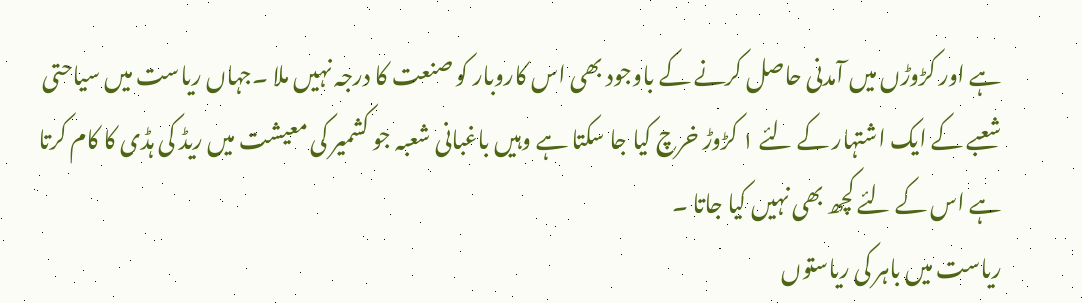ہے اور کڑوڑں میں آمدنی حاصل کرنے کے باوجود بھی اس کاروبار کو صنعت کا درجہ نہیں ملا ۔جہاں ریاست میں سیاحتی شعبے کے ایک اشتہار کے لئے ۱ کڑوڑ خرچ کیا جا سکتا ہے وہیں باغبانی شعبہ جو کشمیر کی معیشت میں ریڈ کی ہڈی کا کام کرتا ہے اس کے لئے کچھ بھی نہیں کیا جاتا ۔
ریاست میں باہر کی ریاستوں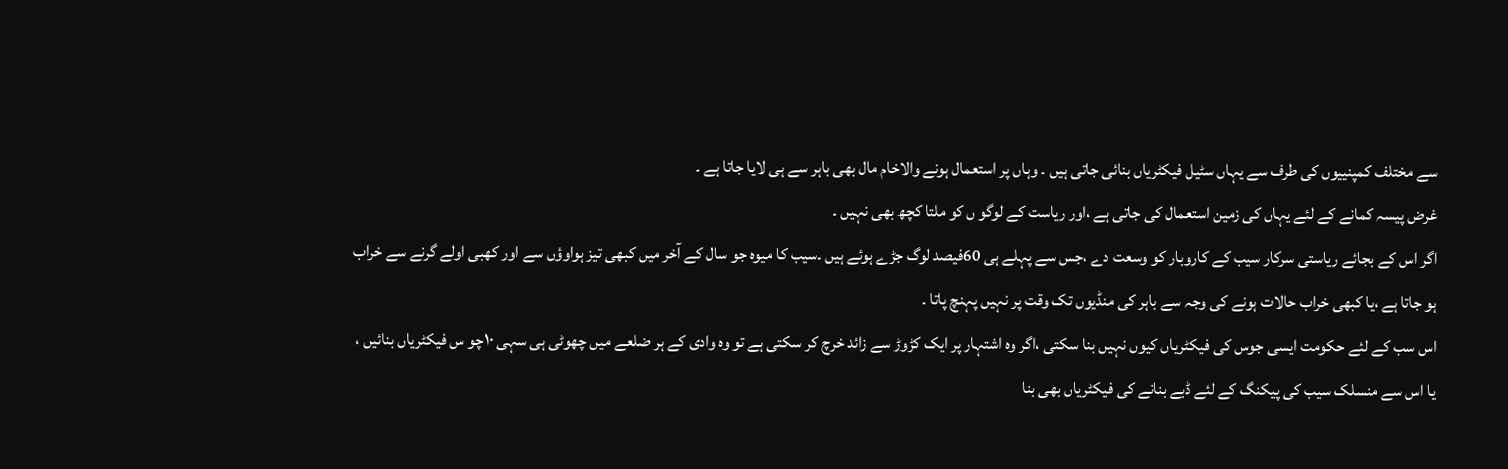سے مختلف کمپنییوں کی طرف سے یہاں سٹیل فیکٹریاں بنائی جاتی ہیں ۔ وہاں پر استعمال ہونے والاخام مال بھی باہر سے ہی لایا جاتا ہے ۔
غرض پیسہ کمانے کے لئے یہاں کی زمین استعمال کی جاتی ہے ،اور ریاست کے لوگو ں کو ملتا کچھ بھی نہیں ۔
اگر اس کے بجائے ریاستی سرکار سیب کے کاروبار کو وسعت دے ،جس سے پہلے ہی 60فیصد لوگ جڑے ہوئے ہیں ۔سیب کا میوہ جو سال کے آخر میں کبھی تیز ہواوؤں سے اور کھبی اولے گرنے سے خراب ہو جاتا ہے ،یا کبھی خراب حالات ہونے کی وجہ سے باہر کی منڈیوں تک وقت پر نہیں پہنچ پاتا ۔
اس سب کے لئے حکومت ایسی جوس کی فیکٹریاں کیوں نہیں بنا سکتی ،اگر وہ اشتہار پر ایک کڑوڑ سے زائد خرچ کر سکتی ہے تو وہ وادی کے ہر ضلعے میں چھوٹی ہی سہی ۱۰چو س فیکٹریاں بنائیں ، یا اس سے منسلک سیب کی پیکنگ کے لئے ڈبے بنانے کی فیکٹریاں بھی بنا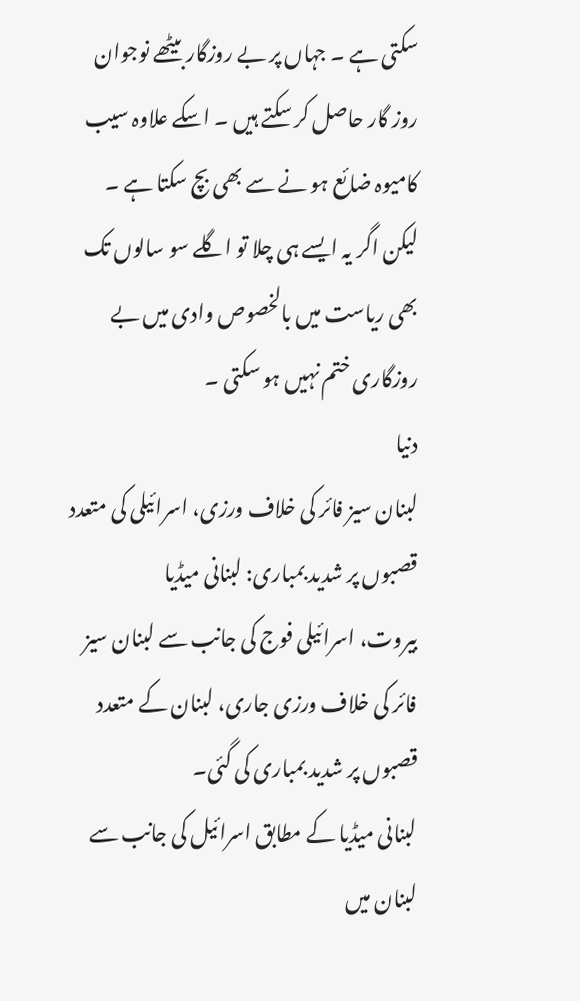سکتی ہے ۔ جہاں پر بے روزگار بیٹھے نوجوان روز گار حاصل کر سکتے ہیں ۔ اسکے علاوہ سیب کامیوہ ضائع ہو نے سے بھی بچ سکتا ہے ۔
لیکن اگر یہ ایسے ہی چلا تو اگلے سو سالوں تک بھی ریاست میں بالخصوص وادی میں بے روزگاری ختم نہیں ہو سکتی ۔
دنیا
لبنان سیز فائر کی خلاف ورزی، اسرائیلی کی متعدد قصبوں پر شدید بمباری: لبنانی میڈیا
بیروت، اسرائیلی فوج کی جانب سے لبنان سیز فائر کی خلاف ورزی جاری، لبنان کے متعدد قصبوں پر شدید بمباری کی گئی۔
لبنانی میڈیا کے مطابق اسرائیل کی جانب سے لبنان میں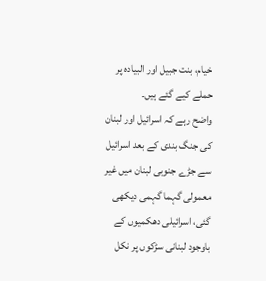خیام، بنت جبیل اور البیادہ پر حملے کیے گئے ہیں۔
واضح رہے کہ اسرائیل اور لبنان کی جنگ بندی کے بعد اسرائیل سے جڑے جنوبی لبنان میں غیر معمولی گہما گہمی دیکھی گئی، اسرائیلی دھکمیوں کے باوجود لبنانی سڑکوں پر نکل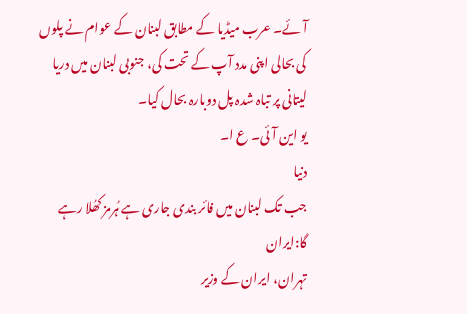آئے۔ عرب میڈیا کے مطابق لبنان کے عوام نے پلوں کی بحالی اپنی مدد آپ کے تحت کی، جنوبی لبنان میں دریا لیتانی پر تباہ شدہ پل دوبارہ بحال کیا۔
یو این آئی۔ ع ا۔
دنیا
جب تک لبنان میں فائر بندی جاری ہے ہُرمز کھُلا رہے گا:ایران
تہران، ایران کے وزیر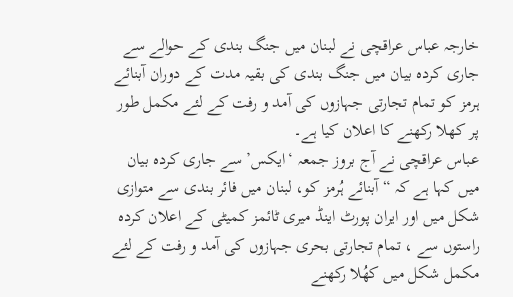خارجہ عباس عراقچی نے لبنان میں جنگ بندی کے حوالے سے جاری کردہ بیان میں جنگ بندی کی بقیہ مدت کے دوران آبنائے ہرمز کو تمام تجارتی جہازوں کی آمد و رفت کے لئے مکمل طور پر کھلا رکھنے کا اعلان کیا ہے۔
عباس عراقچی نے آج بروز جمعہ ‘ایکس’ سے جاری کردہ بیان میں کہا ہے کہ “آبنائے ہُرمز کو، لبنان میں فائر بندی سے متوازی شکل میں اور ایران پورٹ اینڈ میری ٹائمز کمیٹی کے اعلان کردہ راستوں سے ، تمام تجارتی بحری جہازوں کی آمد و رفت کے لئے مکمل شکل میں کھُلا رکھنے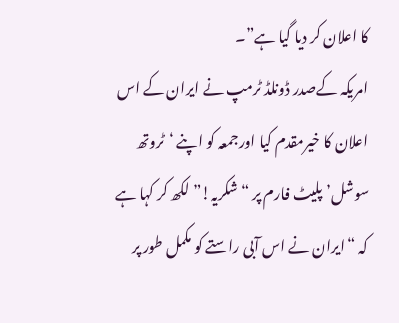کا اعلان کر دیا گیا ہے”۔
امریکہ کےصدر ڈونلڈ ٹرمپ نے ایران کے اس اعلان کا خیرمقدم کیا اورجمعہ کو اپنے ‘ٹروتھ سوشل’ پلیٹ فارم پر “شکریہ!” لکھ کر کہا ہے کہ “ایران نے اس آبی راستے کو مکمل طور پر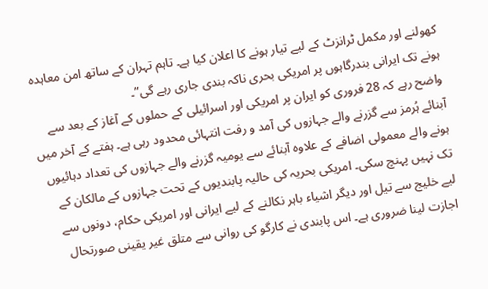کھولنے اور مکمل ٹرانزٹ کے لیے تیار ہونے کا اعلان کیا ہے۔ تاہم تہران کے ساتھ امن معاہدہ ہونے تک ایرانی بندرگاہوں پر امریکی بحری ناکہ بندی جاری رہے گی”۔
واضح رہے کہ 28 فروری کو ایران پر امریکی اور اسرائیلی کے حملوں کے آغاز کے بعد سے آبنائے ہُرمز سے گزرنے والے جہازوں کی آمد و رفت انتہائی محدود رہی ہے۔ ہفتے کے آخر میں ہونے والے معمولی اضافے کے علاوہ آبنائے سے یومیہ گزرنے والے جہازوں کی تعداد دہائیوں تک نہیں پہنچ سکی۔ امریکی بحریہ کی حالیہ پابندیوں کے تحت جہازوں کے مالکان کے لیے خلیج سے تیل اور دیگر اشیاء باہر نکالنے کے لیے ایرانی اور امریکی حکام، دونوں سے اجازت لینا ضروری ہے۔ اس پابندی نے کارگو کی روانی سے متلق غیر یقینی صورتحال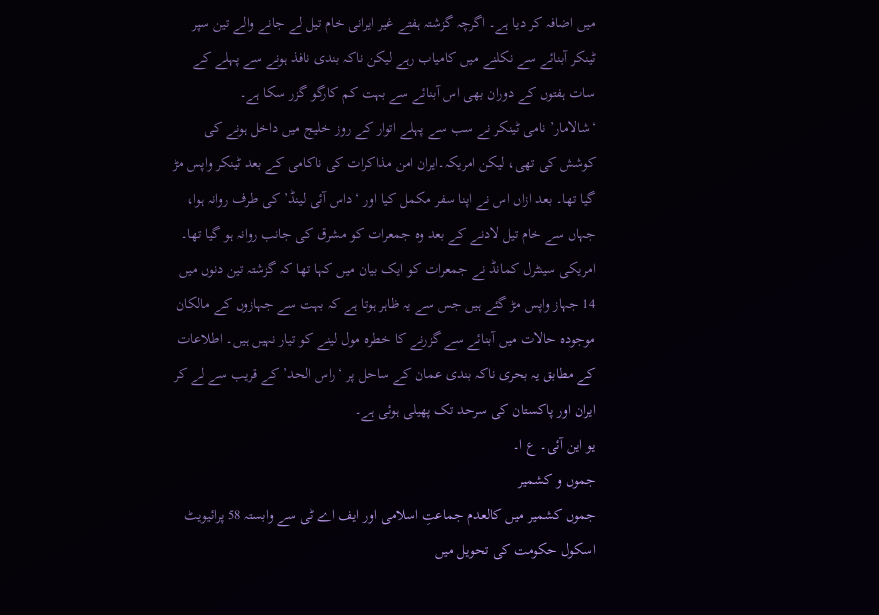میں اضافہ کر دیا ہے۔ اگرچہ گزشتہ ہفتے غیر ایرانی خام تیل لے جانے والے تین سپر ٹینکر آبنائے سے نکلنے میں کامیاب رہے لیکن ناکہ بندی نافذ ہونے سے پہلے کے سات ہفتوں کے دوران بھی اس آبنائے سے بہت کم کارگو گزر سکا ہے۔
‘شالامار’ نامی ٹینکر نے سب سے پہلے اتوار کے روز خلیج میں داخل ہونے کی کوشش کی تھی، لیکن امریکہ۔ایران امن مذاکرات کی ناکامی کے بعد ٹینکر واپس مڑ گیا تھا۔ بعد ازاں اس نے اپنا سفر مکمل کیا اور ‘داس آئی لینڈ’ کی طرف روانہ ہوا، جہاں سے خام تیل لادنے کے بعد وہ جمعرات کو مشرق کی جانب روانہ ہو گیا تھا۔ امریکی سینٹرل کمانڈ نے جمعرات کو ایک بیان میں کہا تھا کہ گزشتہ تین دنوں میں 14 جہاز واپس مڑ گئے ہیں جس سے یہ ظاہر ہوتا ہے کہ بہت سے جہازوں کے مالکان موجودہ حالات میں آبنائے سے گزرنے کا خطرہ مول لینے کو تیار نہیں ہیں۔ اطلاعات کے مطابق یہ بحری ناکہ بندی عمان کے ساحل پر ‘راس الحد’ کے قریب سے لے کر ایران اور پاکستان کی سرحد تک پھیلی ہوئی ہے۔
یو این آئی۔ ع ا۔
جموں و کشمیر
جموں کشمیر میں کالعدم جماعتِ اسلامی اور ایف اے ٹی سے وابستہ 58 پرائیویٹ اسکول حکومت کی تحویل میں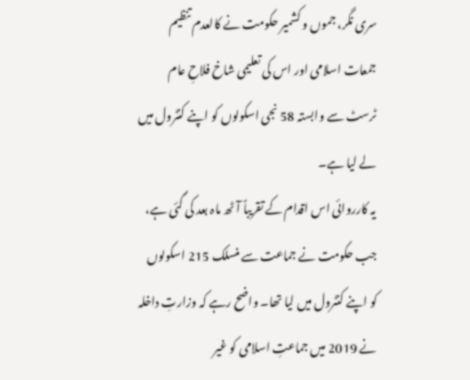سری نگر، جموں و کشمیر حکومت نے کالعدم تنظیم جمعات اسلامی اور اس کی تعلیمی شاخ فلاحِ عام ٹرسٹ سے وابستہ 58 نجی اسکولوں کو اپنے کنٹرول میں لے لیا ہے۔
یہ کارروائی اس اقدام کے تقریباً آٹھ ماہ بعد کی گئی ہے، جب حکومت نے جماعت سے منسلک 215 اسکولوں کو اپنے کنٹرول میں لیا تھا۔ واضح رہے کہ وزارتِ داخلہ نے 2019 میں جماعتِ اسلامی کو غیر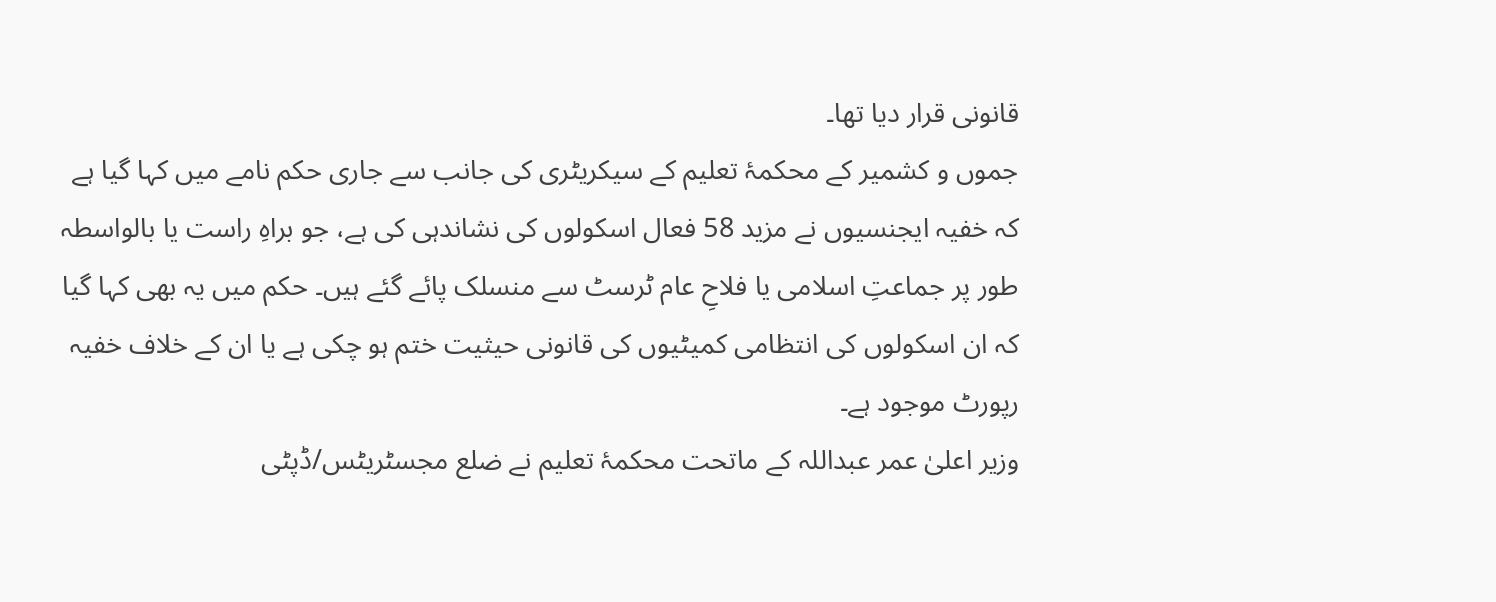قانونی قرار دیا تھا۔
جموں و کشمیر کے محکمۂ تعلیم کے سیکریٹری کی جانب سے جاری حکم نامے میں کہا گیا ہے کہ خفیہ ایجنسیوں نے مزید 58 فعال اسکولوں کی نشاندہی کی ہے، جو براہِ راست یا بالواسطہ طور پر جماعتِ اسلامی یا فلاحِ عام ٹرسٹ سے منسلک پائے گئے ہیں۔ حکم میں یہ بھی کہا گیا کہ ان اسکولوں کی انتظامی کمیٹیوں کی قانونی حیثیت ختم ہو چکی ہے یا ان کے خلاف خفیہ رپورٹ موجود ہے۔
وزیر اعلیٰ عمر عبداللہ کے ماتحت محکمۂ تعلیم نے ضلع مجسٹریٹس/ڈپٹی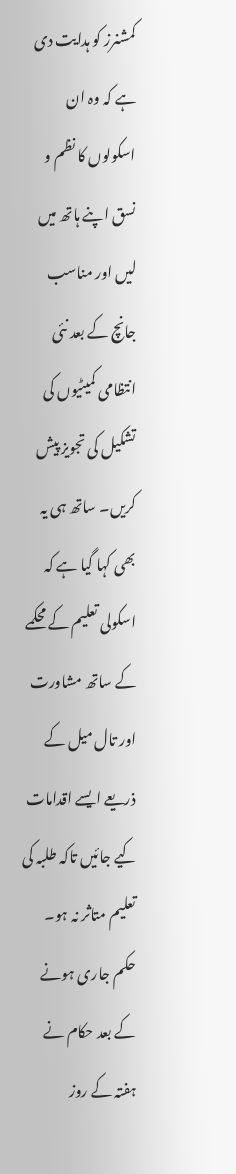کمشنرز کو ہدایت دی ہے کہ وہ ان اسکولوں کا نظم و نسق اپنے ہاتھ میں لیں اور مناسب جانچ کے بعد نئی انتظامی کمیٹیوں کی تشکیل کی تجویز پیش کریں۔ ساتھ ہی یہ بھی کہا گیا ہے کہ اسکولی تعلیم کے محکمے کے ساتھ مشاورت اور تال میل کے ذریعے ایسے اقدامات کیے جائیں تاکہ طلبہ کی تعلیم متاثر نہ ہو۔
حکم جاری ہونے کے بعد حکام نے ہفتہ کے روز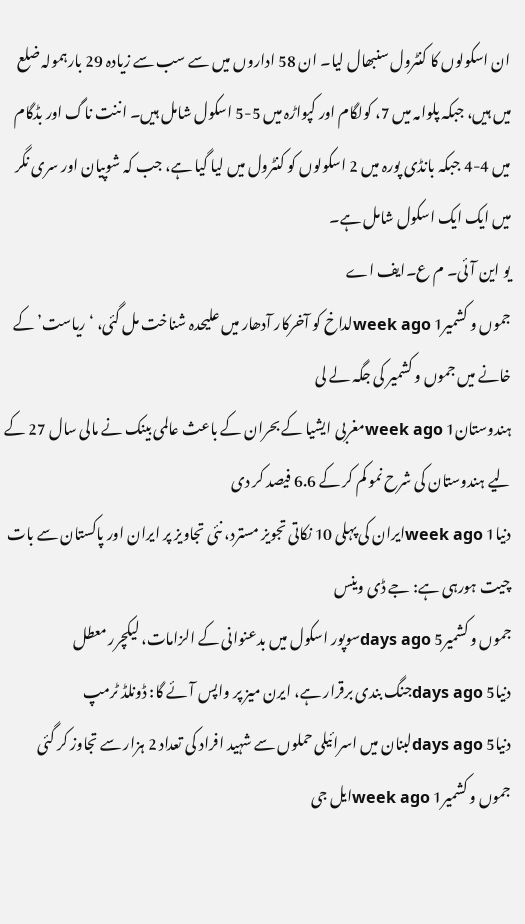ان اسکولوں کا کنٹرول سنبھال لیا۔ ان 58 اداروں میں سے سب سے زیادہ 29 بارہمولہ ضلع میں ہیں، جبکہ پلوامہ میں 7، کولگام اور کپواڑہ میں 5-5 اسکول شامل ہیں۔ اننت ناگ اور بڈگام میں 4-4 جبکہ بانڈی پورہ میں 2 اسکولوں کو کنٹرول میں لیا گیا ہے، جب کہ شوپیان اور سری نگر میں ایک ایک اسکول شامل ہے۔
یو این آئی۔ م ع۔ایف اے
جموں و کشمیر1 week agoلداخ کو آخرکار آدھار میں علیحدہ شناخت مل گئی، ‘ریاست’ کے خانے میں جموں و کشمیر کی جگہ لے لی
ہندوستان1 week agoمغربی ایشیا کے بحران کے باعث عالمی بینک نے مالی سال 27 کے لیے ہندوستان کی شرح نمو کم کر کے 6.6 فیصد کر دی
دنیا1 week agoایران کی پہلی 10 نکاتی تجویز مسترد، نئی تجاویز پر ایران اور پاکستان سے بات چیت ہورہی ہے: جے ڈی وینس
جموں و کشمیر5 days agoسوپور اسکول میں بدعنوانی کے الزامات، لیکچرر معطل
دنیا5 days agoجنگ بندی برقرار ہے، ایرن میز پر واپس آئے گا: ڈونلڈ ٹرمپ
دنیا5 days agoلبنان میں اسرائیلی حملوں سے شہید افراد کی تعداد 2 ہزار سے تجاوز کر گئی
جموں و کشمیر1 week agoایل جی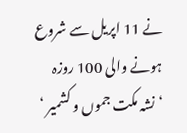نے 11 اپریل سے شروع ہونے والی 100 روزہ ‘نشہ مکت جموں و کشمیر ‘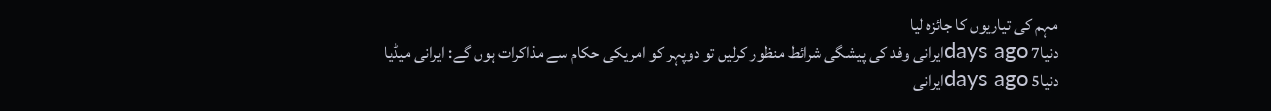مہم کی تیاریوں کا جائزہ لیا
دنیا7 days agoایرانی وفد کی پیشگی شرائط منظور کرلیں تو دوپہر کو امریکی حکام سے مذاکرات ہوں گے: ایرانی میڈیا
دنیا5 days agoایرانی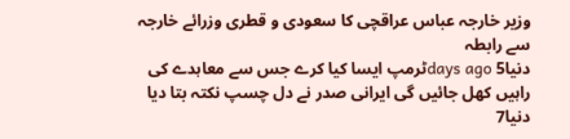وزیر خارجہ عباس عراقچی کا سعودی و قطری وزرائے خارجہ سے رابطہ
دنیا5 days agoٹرمپ ایسا کیا کرے جس سے معاہدے کی راہیں کھل جائیں گی ایرانی صدر نے دل چسپ نکتہ بتا دیا
دنیا7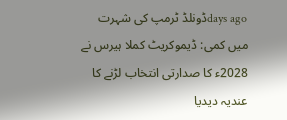days agoڈونلڈ ٹرمپ کی شہرت میں کمی: ڈیموکریٹ کملا ہیرس نے 2028ء کا صدارتی انتخاب لڑنے کا عندیہ دیدیا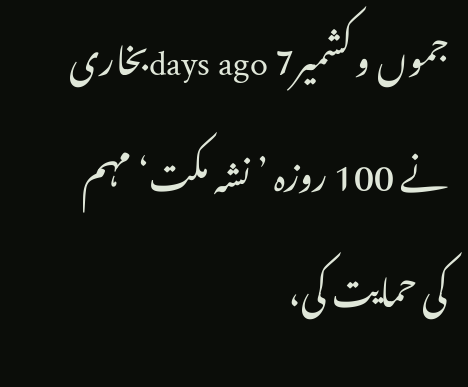جموں و کشمیر7 days agoبخاری نے 100 روزہ ’نشہ مکت‘ مہم کی حمایت کی،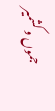جموں و کشمیر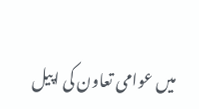میں عوامی تعاون کی اپیل